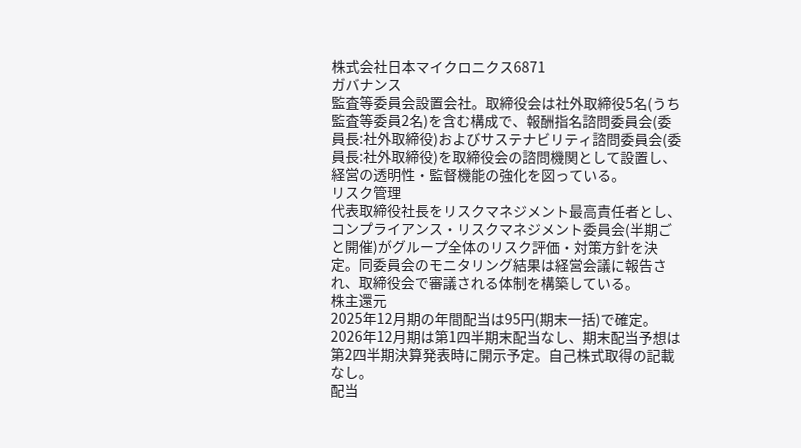株式会社日本マイクロニクス6871
ガバナンス
監査等委員会設置会社。取締役会は社外取締役5名(うち監査等委員2名)を含む構成で、報酬指名諮問委員会(委員長:社外取締役)およびサステナビリティ諮問委員会(委員長:社外取締役)を取締役会の諮問機関として設置し、経営の透明性・監督機能の強化を図っている。
リスク管理
代表取締役社長をリスクマネジメント最高責任者とし、コンプライアンス・リスクマネジメント委員会(半期ごと開催)がグループ全体のリスク評価・対策方針を決定。同委員会のモニタリング結果は経営会議に報告され、取締役会で審議される体制を構築している。
株主還元
2025年12月期の年間配当は95円(期末一括)で確定。2026年12月期は第1四半期末配当なし、期末配当予想は第2四半期決算発表時に開示予定。自己株式取得の記載なし。
配当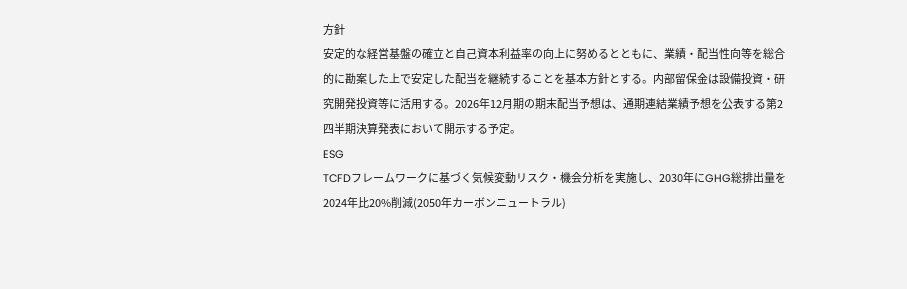方針
安定的な経営基盤の確立と自己資本利益率の向上に努めるとともに、業績・配当性向等を総合的に勘案した上で安定した配当を継続することを基本方針とする。内部留保金は設備投資・研究開発投資等に活用する。2026年12月期の期末配当予想は、通期連結業績予想を公表する第2四半期決算発表において開示する予定。
ESG
TCFDフレームワークに基づく気候変動リスク・機会分析を実施し、2030年にGHG総排出量を2024年比20%削減(2050年カーボンニュートラル)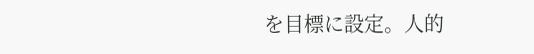を目標に設定。人的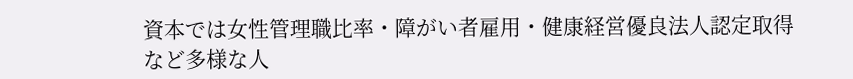資本では女性管理職比率・障がい者雇用・健康経営優良法人認定取得など多様な人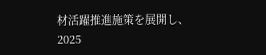材活躍推進施策を展開し、2025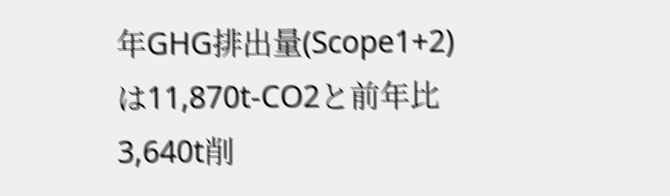年GHG排出量(Scope1+2)は11,870t-CO2と前年比3,640t削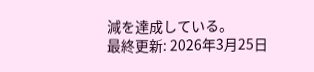減を達成している。
最終更新: 2026年3月25日